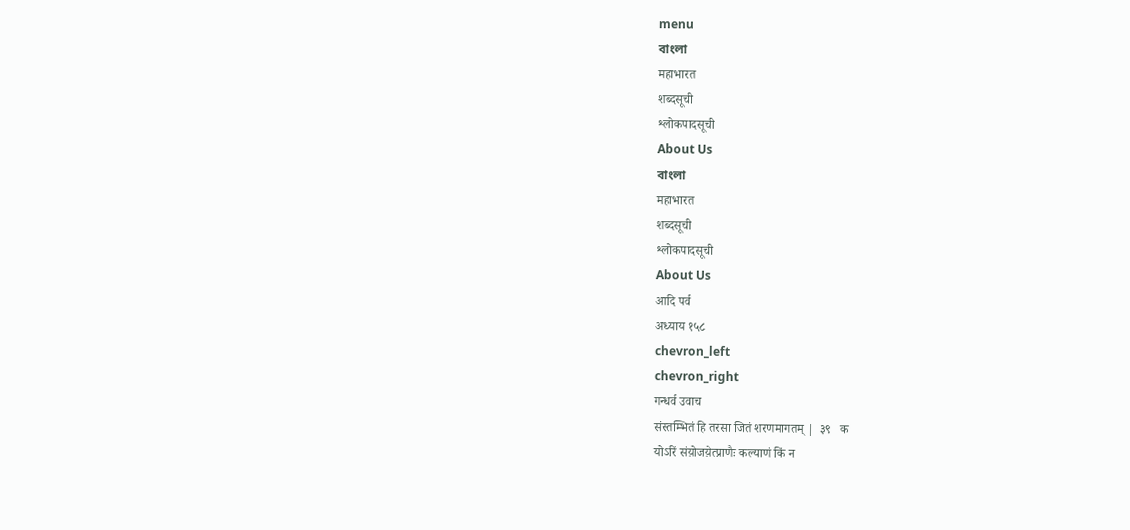menu
বাংলা
महाभारत
शब्दसूची
श्लोकपादसूची
About Us
বাংলা
महाभारत
शब्दसूची
श्लोकपादसूची
About Us
आदि पर्व
अध्याय १५८
chevron_left
chevron_right
गन्धर्व उवाच
संस्तम्भितं हि तरसा जितं शरणमागतम् |  ३९   क
योऽरिं संय़ोजय़ेत्प्राणैः कल्याणं किं न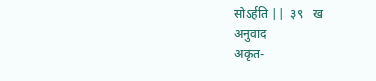सोऽर्हति ||  ३९   ख
अनुवाद
अकृत-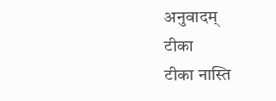अनुवादम्
टीका
टीका नास्ति